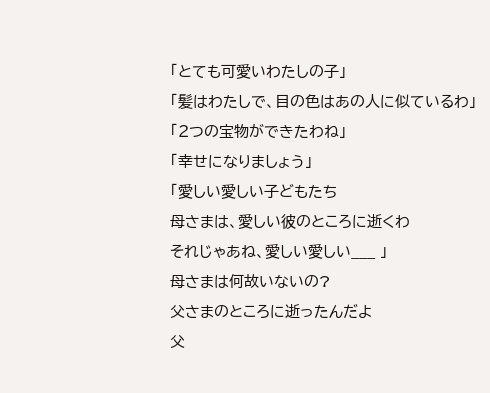「とても可愛いわたしの子」
「髪はわたしで、目の色はあの人に似ているわ」
「2つの宝物ができたわね」
「幸せになりましょう」
「愛しい愛しい子どもたち
母さまは、愛しい彼のところに逝くわ
それじゃあね、愛しい愛しい___ 」
母さまは何故いないの?
父さまのところに逝ったんだよ
父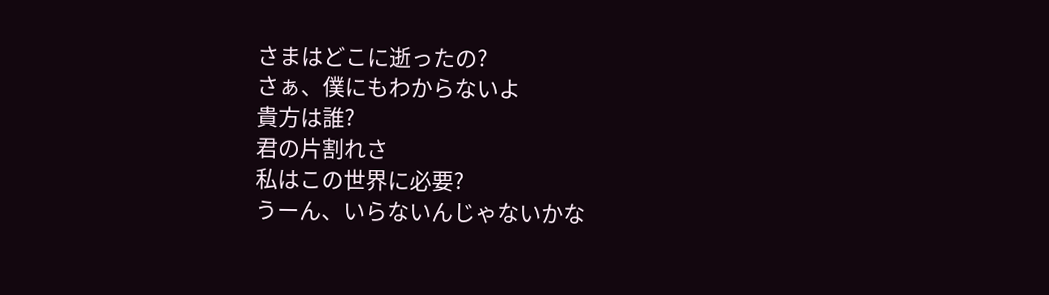さまはどこに逝ったの?
さぁ、僕にもわからないよ
貴方は誰?
君の片割れさ
私はこの世界に必要?
うーん、いらないんじゃないかな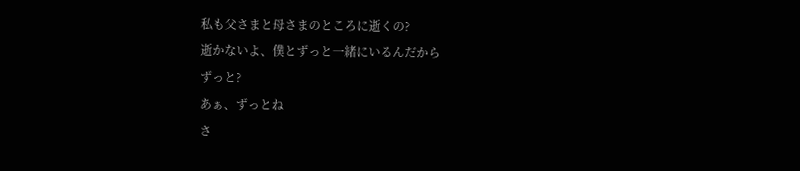私も父さまと母さまのところに逝くの?
逝かないよ、僕とずっと一緒にいるんだから
ずっと?
あぁ、ずっとね
さ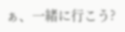ぁ、一緒に行こう?